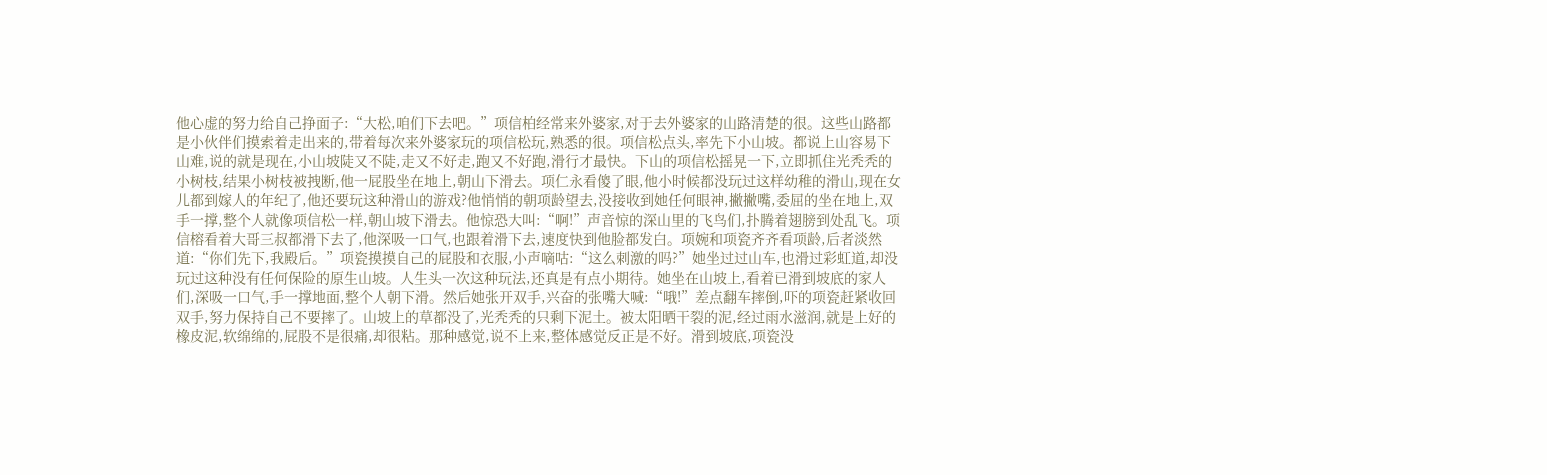他心虚的努力给自己挣面子:“大松,咱们下去吧。”项信柏经常来外婆家,对于去外婆家的山路清楚的很。这些山路都是小伙伴们摸索着走出来的,带着每次来外婆家玩的项信松玩,熟悉的很。项信松点头,率先下小山坡。都说上山容易下山难,说的就是现在,小山坡陡又不陡,走又不好走,跑又不好跑,滑行才最快。下山的项信松摇晃一下,立即抓住光秃秃的小树枝,结果小树枝被拽断,他一屁股坐在地上,朝山下滑去。项仁永看傻了眼,他小时候都没玩过这样幼稚的滑山,现在女儿都到嫁人的年纪了,他还要玩这种滑山的游戏?他悄悄的朝项龄望去,没接收到她任何眼神,撇撇嘴,委屈的坐在地上,双手一撑,整个人就像项信松一样,朝山坡下滑去。他惊恐大叫:“啊!”声音惊的深山里的飞鸟们,扑腾着翅膀到处乱飞。项信榕看着大哥三叔都滑下去了,他深吸一口气,也跟着滑下去,速度快到他脸都发白。项婉和项瓷齐齐看项龄,后者淡然道:“你们先下,我殿后。”项瓷摸摸自己的屁股和衣服,小声嘀咕:“这么刺激的吗?”她坐过过山车,也滑过彩虹道,却没玩过这种没有任何保险的原生山坡。人生头一次这种玩法,还真是有点小期待。她坐在山坡上,看着已滑到坡底的家人们,深吸一口气,手一撑地面,整个人朝下滑。然后她张开双手,兴奋的张嘴大喊:“哦!”差点翻车摔倒,吓的项瓷赶紧收回双手,努力保持自己不要摔了。山坡上的草都没了,光秃秃的只剩下泥土。被太阳晒干裂的泥,经过雨水滋润,就是上好的橡皮泥,软绵绵的,屁股不是很痛,却很粘。那种感觉,说不上来,整体感觉反正是不好。滑到坡底,项瓷没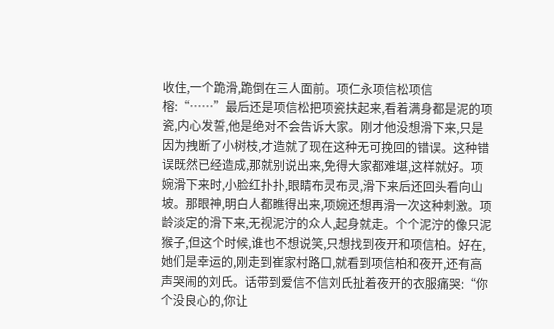收住,一个跪滑,跪倒在三人面前。项仁永项信松项信榕:“……”最后还是项信松把项瓷扶起来,看着满身都是泥的项瓷,内心发誓,他是绝对不会告诉大家。刚才他没想滑下来,只是因为拽断了小树枝,才造就了现在这种无可挽回的错误。这种错误既然已经造成,那就别说出来,免得大家都难堪,这样就好。项婉滑下来时,小脸红扑扑,眼睛布灵布灵,滑下来后还回头看向山坡。那眼神,明白人都瞧得出来,项婉还想再滑一次这种刺激。项龄淡定的滑下来,无视泥泞的众人,起身就走。个个泥泞的像只泥猴子,但这个时候,谁也不想说笑,只想找到夜开和项信柏。好在,她们是幸运的,刚走到崔家村路口,就看到项信柏和夜开,还有高声哭闹的刘氏。话带到爱信不信刘氏扯着夜开的衣服痛哭:“你个没良心的,你让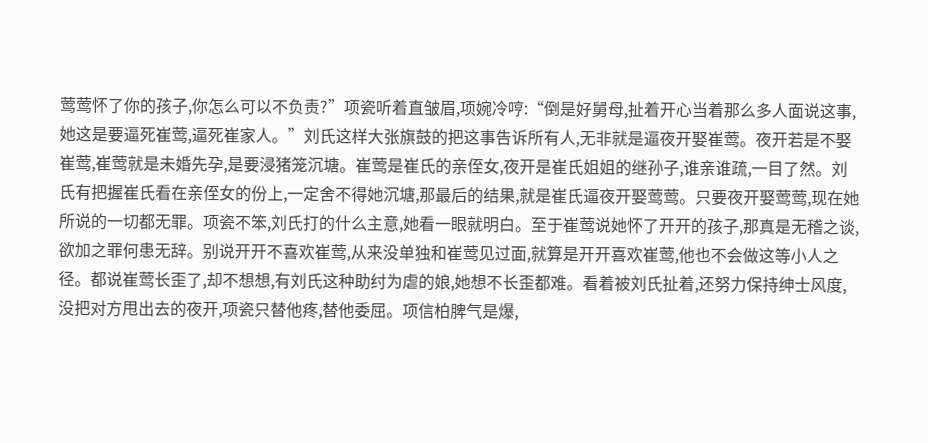莺莺怀了你的孩子,你怎么可以不负责?”项瓷听着直皱眉,项婉冷哼:“倒是好舅母,扯着开心当着那么多人面说这事,她这是要逼死崔莺,逼死崔家人。”刘氏这样大张旗鼓的把这事告诉所有人,无非就是逼夜开娶崔莺。夜开若是不娶崔莺,崔莺就是未婚先孕,是要浸猪笼沉塘。崔莺是崔氏的亲侄女,夜开是崔氏姐姐的继孙子,谁亲谁疏,一目了然。刘氏有把握崔氏看在亲侄女的份上,一定舍不得她沉塘,那最后的结果,就是崔氏逼夜开娶莺莺。只要夜开娶莺莺,现在她所说的一切都无罪。项瓷不笨,刘氏打的什么主意,她看一眼就明白。至于崔莺说她怀了开开的孩子,那真是无稽之谈,欲加之罪何患无辞。别说开开不喜欢崔莺,从来没单独和崔莺见过面,就算是开开喜欢崔莺,他也不会做这等小人之径。都说崔莺长歪了,却不想想,有刘氏这种助纣为虐的娘,她想不长歪都难。看着被刘氏扯着,还努力保持绅士风度,没把对方甩出去的夜开,项瓷只替他疼,替他委屈。项信柏脾气是爆,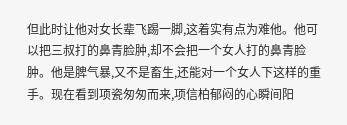但此时让他对女长辈飞踢一脚,这着实有点为难他。他可以把三叔打的鼻青脸肿,却不会把一个女人打的鼻青脸肿。他是脾气暴,又不是畜生,还能对一个女人下这样的重手。现在看到项瓷匆匆而来,项信柏郁闷的心瞬间阳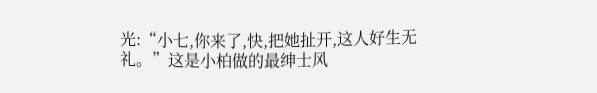光:“小七,你来了,快,把她扯开,这人好生无礼。”这是小柏做的最绅士风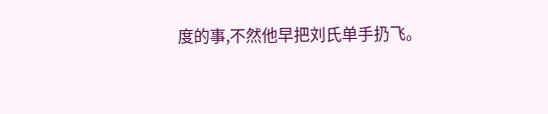度的事,不然他早把刘氏单手扔飞。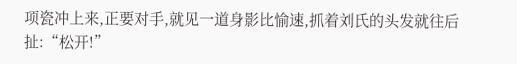项瓷冲上来,正要对手,就见一道身影比愉速,抓着刘氏的头发就往后扯:“松开!”